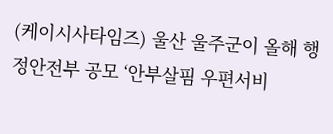(케이시사타임즈) 울산 울주군이 올해 행정안전부 공모 ‘안부살핌 우편서비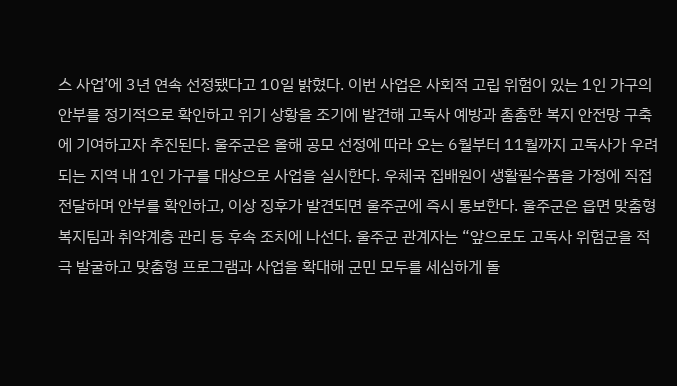스 사업’에 3년 연속 선정됐다고 10일 밝혔다. 이번 사업은 사회적 고립 위험이 있는 1인 가구의 안부를 정기적으로 확인하고 위기 상황을 조기에 발견해 고독사 예방과 촘촘한 복지 안전망 구축에 기여하고자 추진된다. 울주군은 올해 공모 선정에 따라 오는 6월부터 11월까지 고독사가 우려되는 지역 내 1인 가구를 대상으로 사업을 실시한다. 우체국 집배원이 생활필수품을 가정에 직접 전달하며 안부를 확인하고, 이상 징후가 발견되면 울주군에 즉시 통보한다. 울주군은 읍면 맞춤형 복지팀과 취약계층 관리 등 후속 조치에 나선다. 울주군 관계자는 “앞으로도 고독사 위험군을 적극 발굴하고 맞춤형 프로그램과 사업을 확대해 군민 모두를 세심하게 돌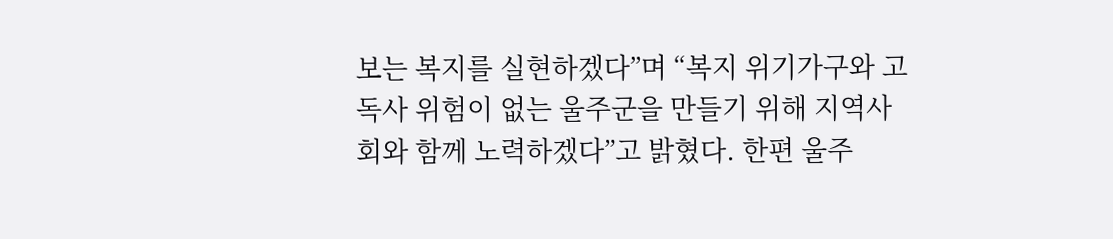보는 복지를 실현하겠다”며 “복지 위기가구와 고독사 위험이 없는 울주군을 만들기 위해 지역사회와 함께 노력하겠다”고 밝혔다. 한편 울주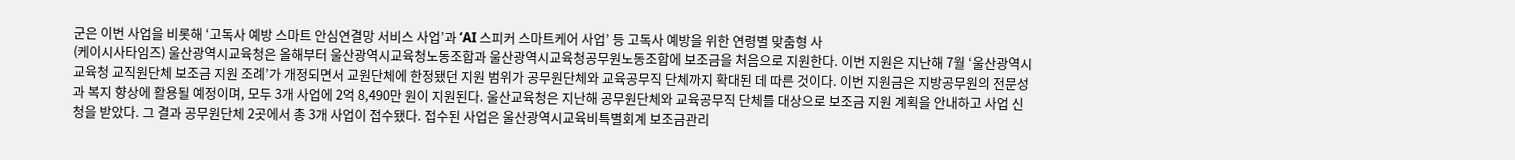군은 이번 사업을 비롯해 ‘고독사 예방 스마트 안심연결망 서비스 사업’과 ‘AI 스피커 스마트케어 사업’ 등 고독사 예방을 위한 연령별 맞춤형 사
(케이시사타임즈) 울산광역시교육청은 올해부터 울산광역시교육청노동조합과 울산광역시교육청공무원노동조합에 보조금을 처음으로 지원한다. 이번 지원은 지난해 7월 ‘울산광역시교육청 교직원단체 보조금 지원 조례’가 개정되면서 교원단체에 한정됐던 지원 범위가 공무원단체와 교육공무직 단체까지 확대된 데 따른 것이다. 이번 지원금은 지방공무원의 전문성과 복지 향상에 활용될 예정이며, 모두 3개 사업에 2억 8,490만 원이 지원된다. 울산교육청은 지난해 공무원단체와 교육공무직 단체를 대상으로 보조금 지원 계획을 안내하고 사업 신청을 받았다. 그 결과 공무원단체 2곳에서 총 3개 사업이 접수됐다. 접수된 사업은 울산광역시교육비특별회계 보조금관리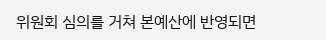위원회 심의를 거쳐 본예산에 반영되면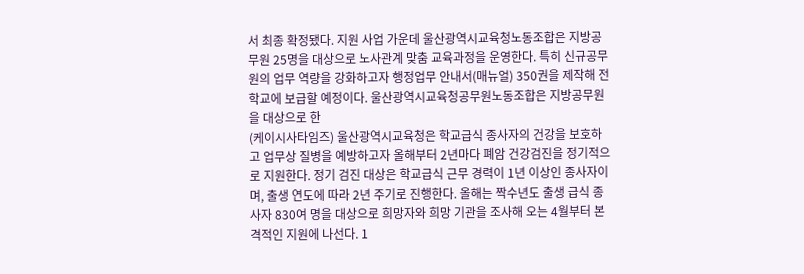서 최종 확정됐다. 지원 사업 가운데 울산광역시교육청노동조합은 지방공무원 25명을 대상으로 노사관계 맞춤 교육과정을 운영한다. 특히 신규공무원의 업무 역량을 강화하고자 행정업무 안내서(매뉴얼) 350권을 제작해 전 학교에 보급할 예정이다. 울산광역시교육청공무원노동조합은 지방공무원을 대상으로 한
(케이시사타임즈) 울산광역시교육청은 학교급식 종사자의 건강을 보호하고 업무상 질병을 예방하고자 올해부터 2년마다 폐암 건강검진을 정기적으로 지원한다. 정기 검진 대상은 학교급식 근무 경력이 1년 이상인 종사자이며, 출생 연도에 따라 2년 주기로 진행한다. 올해는 짝수년도 출생 급식 종사자 830여 명을 대상으로 희망자와 희망 기관을 조사해 오는 4월부터 본격적인 지원에 나선다. 1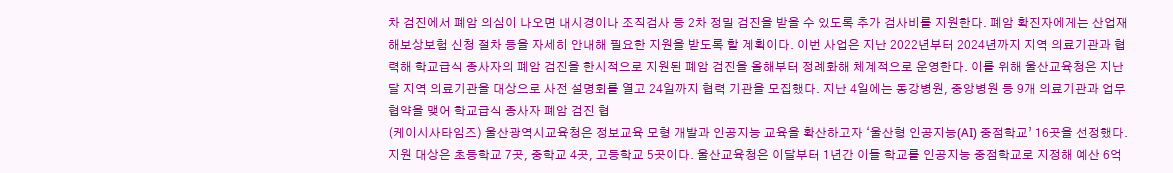차 검진에서 폐암 의심이 나오면 내시경이나 조직검사 등 2차 정밀 검진을 받을 수 있도록 추가 검사비를 지원한다. 폐암 확진자에게는 산업재해보상보험 신청 절차 등을 자세히 안내해 필요한 지원을 받도록 할 계획이다. 이번 사업은 지난 2022년부터 2024년까지 지역 의료기관과 협력해 학교급식 종사자의 폐암 검진을 한시적으로 지원된 폐암 검진을 올해부터 정례화해 체계적으로 운영한다. 이를 위해 울산교육청은 지난달 지역 의료기관을 대상으로 사전 설명회를 열고 24일까지 협력 기관을 모집했다. 지난 4일에는 동강병원, 중앙병원 등 9개 의료기관과 업무협약을 맺어 학교급식 종사자 폐암 검진 협
(케이시사타임즈) 울산광역시교육청은 정보교육 모형 개발과 인공지능 교육을 확산하고자 ‘울산형 인공지능(AI) 중점학교’ 16곳을 선정했다. 지원 대상은 초등학교 7곳, 중학교 4곳, 고등학교 5곳이다. 울산교육청은 이달부터 1년간 이들 학교를 인공지능 중점학교로 지정해 예산 6억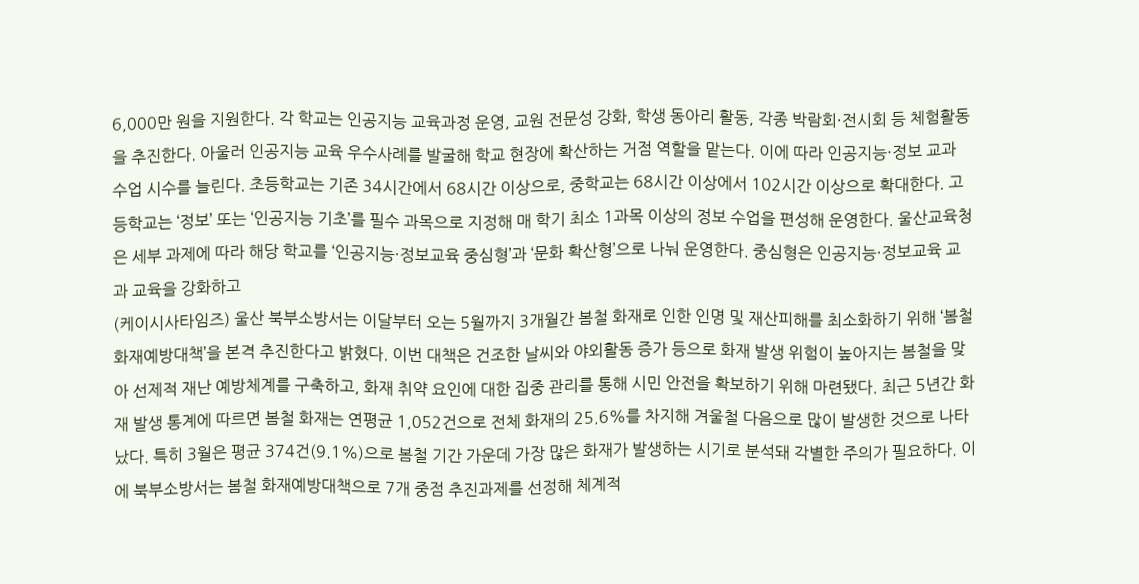6,000만 원을 지원한다. 각 학교는 인공지능 교육과정 운영, 교원 전문성 강화, 학생 동아리 활동, 각종 박람회·전시회 등 체험활동을 추진한다. 아울러 인공지능 교육 우수사례를 발굴해 학교 현장에 확산하는 거점 역할을 맡는다. 이에 따라 인공지능·정보 교과 수업 시수를 늘린다. 초등학교는 기존 34시간에서 68시간 이상으로, 중학교는 68시간 이상에서 102시간 이상으로 확대한다. 고등학교는 ‘정보’ 또는 ‘인공지능 기초’를 필수 과목으로 지정해 매 학기 최소 1과목 이상의 정보 수업을 편성해 운영한다. 울산교육청은 세부 과제에 따라 해당 학교를 ‘인공지능·정보교육 중심형’과 ‘문화 확산형’으로 나눠 운영한다. 중심형은 인공지능·정보교육 교과 교육을 강화하고
(케이시사타임즈) 울산 북부소방서는 이달부터 오는 5월까지 3개월간 봄철 화재로 인한 인명 및 재산피해를 최소화하기 위해 ‘봄철 화재예방대책’을 본격 추진한다고 밝혔다. 이번 대책은 건조한 날씨와 야외활동 증가 등으로 화재 발생 위험이 높아지는 봄철을 맞아 선제적 재난 예방체계를 구축하고, 화재 취약 요인에 대한 집중 관리를 통해 시민 안전을 확보하기 위해 마련됐다. 최근 5년간 화재 발생 통계에 따르면 봄철 화재는 연평균 1,052건으로 전체 화재의 25.6%를 차지해 겨울철 다음으로 많이 발생한 것으로 나타났다. 특히 3월은 평균 374건(9.1%)으로 봄철 기간 가운데 가장 많은 화재가 발생하는 시기로 분석돼 각별한 주의가 필요하다. 이에 북부소방서는 봄철 화재예방대책으로 7개 중점 추진과제를 선정해 체계적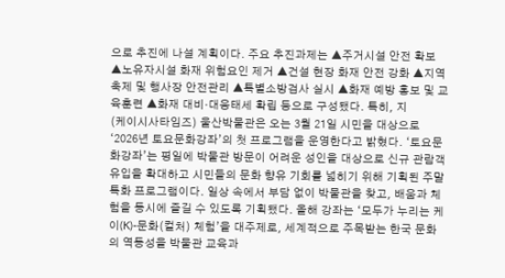으로 추진에 나설 계획이다. 주요 추진과제는 ▲주거시설 안전 확보 ▲노유자시설 화재 위험요인 제거 ▲건설 현장 화재 안전 강화 ▲지역 축제 및 행사장 안전관리 ▲특별소방검사 실시 ▲화재 예방 홍보 및 교육훈련 ▲화재 대비·대응태세 확립 등으로 구성됐다. 특히, 지
(케이시사타임즈) 울산박물관은 오는 3월 21일 시민을 대상으로 ‘2026년 토요문화강좌’의 첫 프로그램을 운영한다고 밝혔다. ‘토요문화강좌’는 평일에 박물관 방문이 어려운 성인을 대상으로 신규 관람객 유입을 확대하고 시민들의 문화 향유 기회를 넓히기 위해 기획된 주말 특화 프로그램이다. 일상 속에서 부담 없이 박물관을 찾고, 배움과 체험을 동시에 즐길 수 있도록 기획됐다. 올해 강좌는 ‘모두가 누리는 케이(K)-문화(컬처) 체험’을 대주제로, 세계적으로 주목받는 한국 문화의 역동성을 박물관 교육과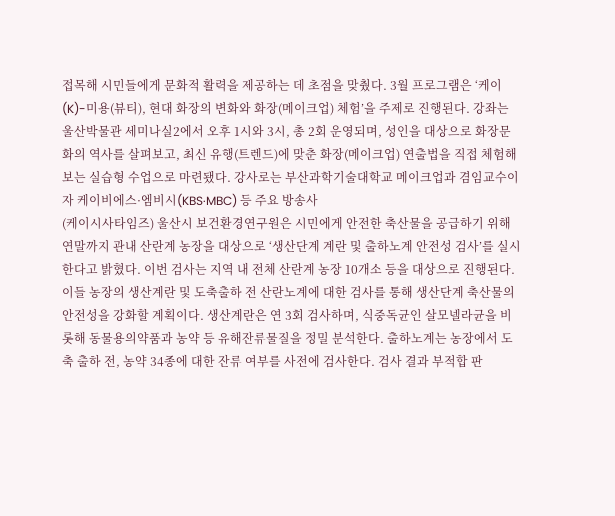접목해 시민들에게 문화적 활력을 제공하는 데 초점을 맞췄다. 3월 프로그램은 ‘케이(K)-미용(뷰티), 현대 화장의 변화와 화장(메이크업) 체험’을 주제로 진행된다. 강좌는 울산박물관 세미나실2에서 오후 1시와 3시, 총 2회 운영되며, 성인을 대상으로 화장문화의 역사를 살펴보고, 최신 유행(트렌드)에 맞춘 화장(메이크업) 연출법을 직접 체험해 보는 실습형 수업으로 마련됐다. 강사로는 부산과학기술대학교 메이크업과 겸임교수이자 케이비에스·엠비시(KBS·MBC) 등 주요 방송사
(케이시사타임즈) 울산시 보건환경연구원은 시민에게 안전한 축산물을 공급하기 위해 연말까지 관내 산란계 농장을 대상으로 ‘생산단계 계란 및 출하노계 안전성 검사’를 실시한다고 밝혔다. 이번 검사는 지역 내 전체 산란계 농장 10개소 등을 대상으로 진행된다. 이들 농장의 생산계란 및 도축출하 전 산란노계에 대한 검사를 통해 생산단계 축산물의 안전성을 강화할 계획이다. 생산계란은 연 3회 검사하며, 식중독균인 살모넬라균을 비롯해 동물용의약품과 농약 등 유해잔류물질을 정밀 분석한다. 출하노계는 농장에서 도축 출하 전, 농약 34종에 대한 잔류 여부를 사전에 검사한다. 검사 결과 부적합 판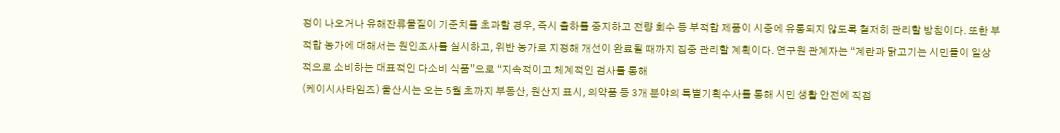정이 나오거나 유해잔류물질이 기준치를 초과할 경우, 즉시 출하를 중지하고 전량 회수 등 부적합 제품이 시중에 유통되지 않도록 철저히 관리할 방침이다. 또한 부적합 농가에 대해서는 원인조사를 실시하고, 위반 농가로 지정해 개선이 완료될 때까지 집중 관리할 계획이다. 연구원 관계자는 “계란과 닭고기는 시민들이 일상적으로 소비하는 대표적인 다소비 식품”으로 “지속적이고 체계적인 검사를 통해
(케이시사타임즈) 울산시는 오는 5월 초까지 부동산, 원산지 표시, 의약품 등 3개 분야의 특별기획수사를 통해 시민 생활 안전에 직접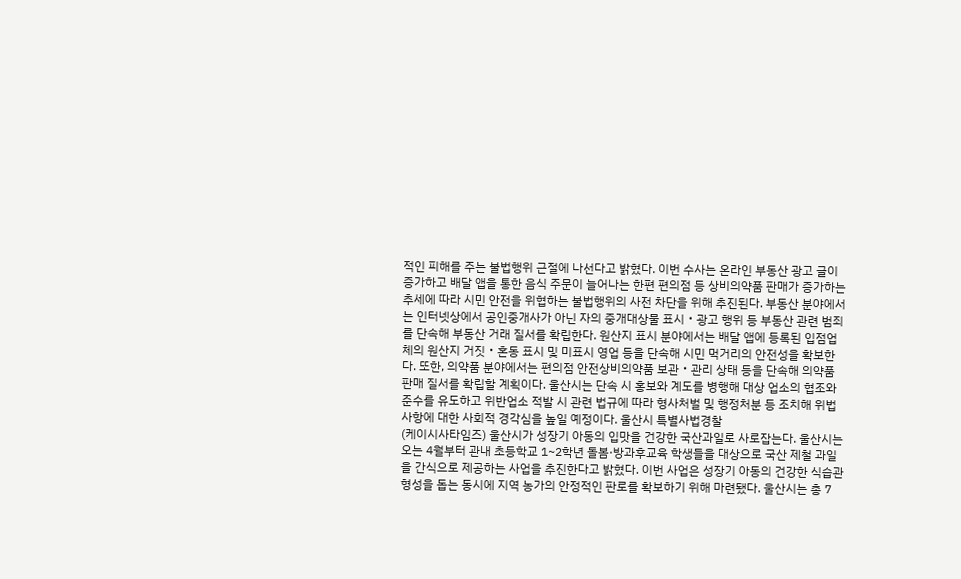적인 피해를 주는 불법행위 근절에 나선다고 밝혔다. 이번 수사는 온라인 부동산 광고 글이 증가하고 배달 앱을 통한 음식 주문이 늘어나는 한편 편의점 등 상비의약품 판매가 증가하는 추세에 따라 시민 안전을 위협하는 불법행위의 사전 차단을 위해 추진된다. 부동산 분야에서는 인터넷상에서 공인중개사가 아닌 자의 중개대상물 표시‧광고 행위 등 부동산 관련 범죄를 단속해 부동산 거래 질서를 확립한다. 원산지 표시 분야에서는 배달 앱에 등록된 입점업체의 원산지 거짓‧혼동 표시 및 미표시 영업 등을 단속해 시민 먹거리의 안전성을 확보한다. 또한, 의약품 분야에서는 편의점 안전상비의약품 보관‧관리 상태 등을 단속해 의약품 판매 질서를 확립할 계획이다. 울산시는 단속 시 홍보와 계도를 병행해 대상 업소의 협조와 준수를 유도하고 위반업소 적발 시 관련 법규에 따라 형사처벌 및 행정처분 등 조치해 위법사항에 대한 사회적 경각심을 높일 예정이다. 울산시 특별사법경찰
(케이시사타임즈) 울산시가 성장기 아동의 입맛을 건강한 국산과일로 사로잡는다. 울산시는 오는 4월부터 관내 초등학교 1~2학년 돌봄·방과후교육 학생들을 대상으로 국산 제철 과일을 간식으로 제공하는 사업을 추진한다고 밝혔다. 이번 사업은 성장기 아동의 건강한 식습관 형성을 돕는 동시에 지역 농가의 안정적인 판로를 확보하기 위해 마련됐다. 울산시는 총 7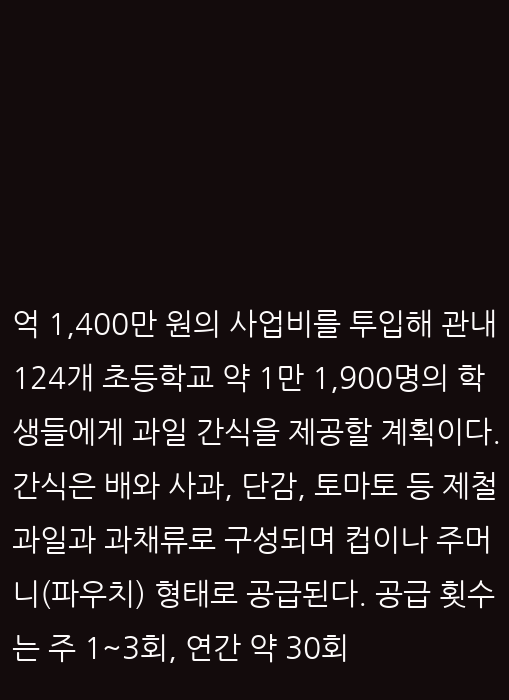억 1,400만 원의 사업비를 투입해 관내 124개 초등학교 약 1만 1,900명의 학생들에게 과일 간식을 제공할 계획이다. 간식은 배와 사과, 단감, 토마토 등 제철 과일과 과채류로 구성되며 컵이나 주머니(파우치) 형태로 공급된다. 공급 횟수는 주 1~3회, 연간 약 30회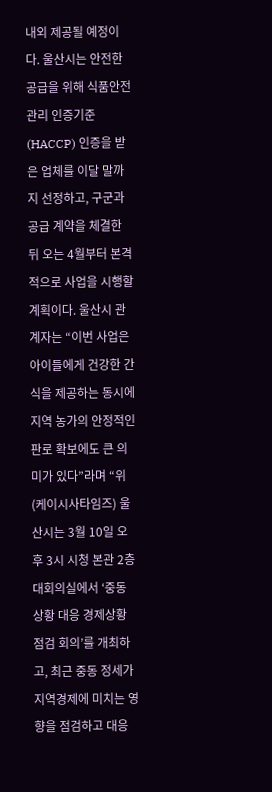내외 제공될 예정이다. 울산시는 안전한 공급을 위해 식품안전관리 인증기준(HACCP) 인증을 받은 업체를 이달 말까지 선정하고, 구군과 공급 계약을 체결한 뒤 오는 4월부터 본격적으로 사업을 시행할 계획이다. 울산시 관계자는 “이번 사업은 아이들에게 건강한 간식을 제공하는 동시에 지역 농가의 안정적인 판로 확보에도 큰 의미가 있다”라며 “위
(케이시사타임즈) 울산시는 3월 10일 오후 3시 시청 본관 2층 대회의실에서 ‘중동 상황 대응 경제상황 점검 회의’를 개최하고, 최근 중동 정세가 지역경제에 미치는 영향을 점검하고 대응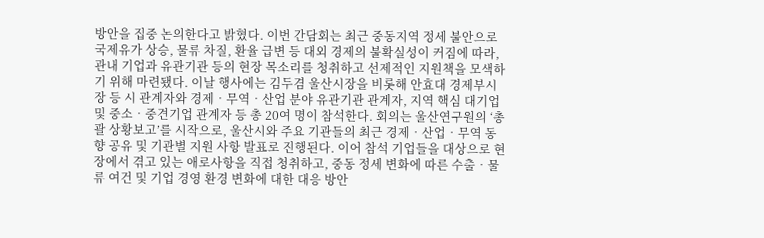방안을 집중 논의한다고 밝혔다. 이번 간담회는 최근 중동지역 정세 불안으로 국제유가 상승, 물류 차질, 환율 급변 등 대외 경제의 불확실성이 커짐에 따라, 관내 기업과 유관기관 등의 현장 목소리를 청취하고 선제적인 지원책을 모색하기 위해 마련됐다. 이날 행사에는 김두겸 울산시장을 비롯해 안효대 경제부시장 등 시 관계자와 경제‧무역‧산업 분야 유관기관 관계자, 지역 핵심 대기업 및 중소‧중견기업 관계자 등 총 20여 명이 참석한다. 회의는 울산연구원의 ‘총괄 상황보고’를 시작으로, 울산시와 주요 기관들의 최근 경제‧산업‧무역 동향 공유 및 기관별 지원 사항 발표로 진행된다. 이어 참석 기업들을 대상으로 현장에서 겪고 있는 애로사항을 직접 청취하고, 중동 정세 변화에 따른 수출‧물류 여건 및 기업 경영 환경 변화에 대한 대응 방안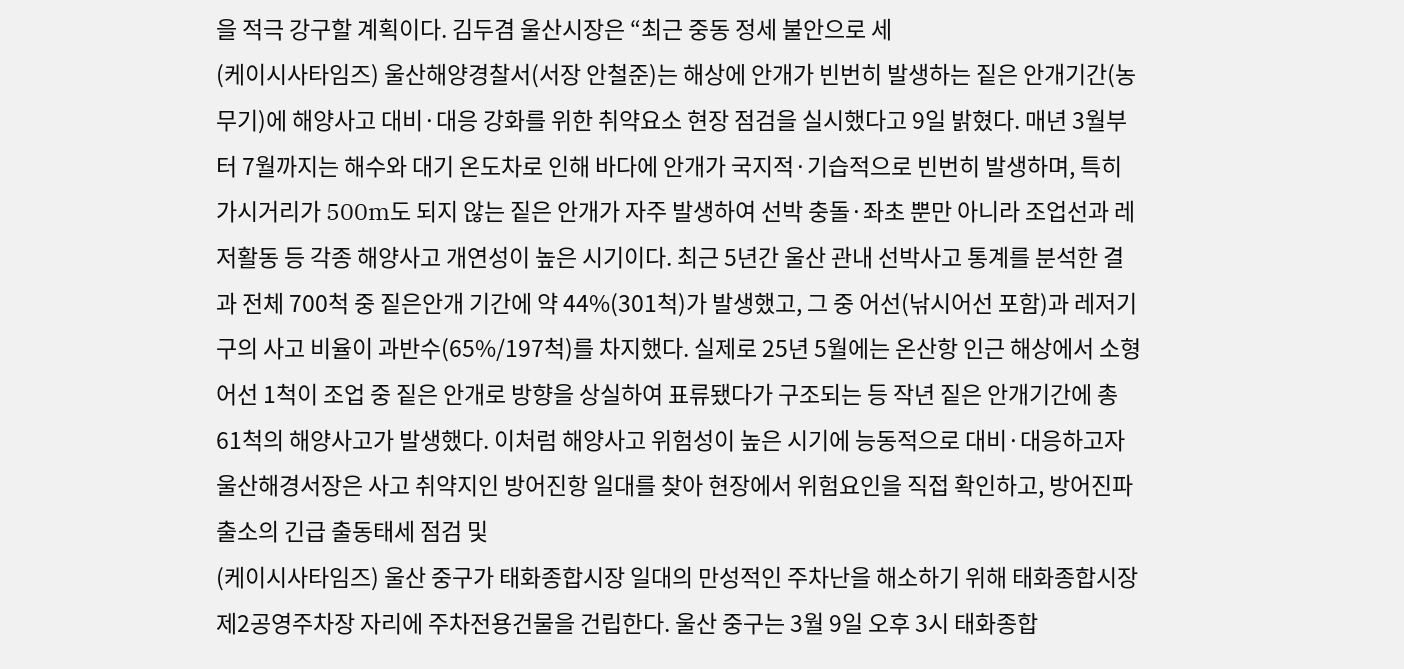을 적극 강구할 계획이다. 김두겸 울산시장은 “최근 중동 정세 불안으로 세
(케이시사타임즈) 울산해양경찰서(서장 안철준)는 해상에 안개가 빈번히 발생하는 짙은 안개기간(농무기)에 해양사고 대비·대응 강화를 위한 취약요소 현장 점검을 실시했다고 9일 밝혔다. 매년 3월부터 7월까지는 해수와 대기 온도차로 인해 바다에 안개가 국지적·기습적으로 빈번히 발생하며, 특히 가시거리가 500m도 되지 않는 짙은 안개가 자주 발생하여 선박 충돌·좌초 뿐만 아니라 조업선과 레저활동 등 각종 해양사고 개연성이 높은 시기이다. 최근 5년간 울산 관내 선박사고 통계를 분석한 결과 전체 700척 중 짙은안개 기간에 약 44%(301척)가 발생했고, 그 중 어선(낚시어선 포함)과 레저기구의 사고 비율이 과반수(65%/197척)를 차지했다. 실제로 25년 5월에는 온산항 인근 해상에서 소형어선 1척이 조업 중 짙은 안개로 방향을 상실하여 표류됐다가 구조되는 등 작년 짙은 안개기간에 총 61척의 해양사고가 발생했다. 이처럼 해양사고 위험성이 높은 시기에 능동적으로 대비·대응하고자 울산해경서장은 사고 취약지인 방어진항 일대를 찾아 현장에서 위험요인을 직접 확인하고, 방어진파출소의 긴급 출동태세 점검 및
(케이시사타임즈) 울산 중구가 태화종합시장 일대의 만성적인 주차난을 해소하기 위해 태화종합시장 제2공영주차장 자리에 주차전용건물을 건립한다. 울산 중구는 3월 9일 오후 3시 태화종합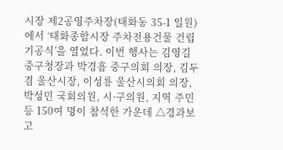시장 제2공영주차장(태화동 35-1 일원)에서 ‘태화종합시장 주차전용건물 건립 기공식’을 열었다. 이번 행사는 김영길 중구청장과 박경흠 중구의회 의장, 김두겸 울산시장, 이성룡 울산시의회 의장, 박성민 국회의원, 시·구의원, 지역 주민 등 150여 명이 참석한 가운데 △경과보고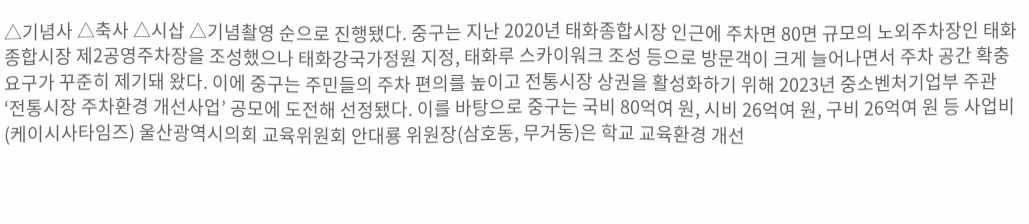△기념사 △축사 △시삽 △기념촬영 순으로 진행됐다. 중구는 지난 2020년 태화종합시장 인근에 주차면 80면 규모의 노외주차장인 태화종합시장 제2공영주차장을 조성했으나 태화강국가정원 지정, 태화루 스카이워크 조성 등으로 방문객이 크게 늘어나면서 주차 공간 확충 요구가 꾸준히 제기돼 왔다. 이에 중구는 주민들의 주차 편의를 높이고 전통시장 상권을 활성화하기 위해 2023년 중소벤처기업부 주관 ‘전통시장 주차환경 개선사업’ 공모에 도전해 선정됐다. 이를 바탕으로 중구는 국비 80억여 원, 시비 26억여 원, 구비 26억여 원 등 사업비
(케이시사타임즈) 울산광역시의회 교육위원회 안대룡 위원장(삼호동, 무거동)은 학교 교육환경 개선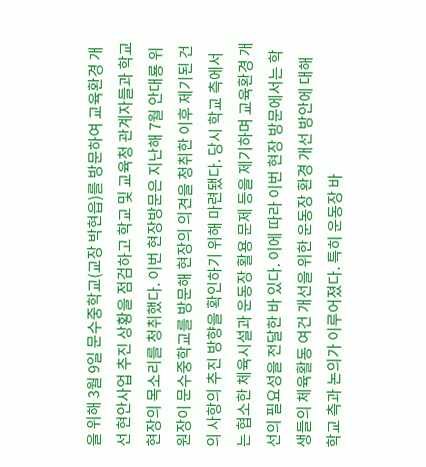을 위해 3월 9일 문수중학교(교장 박현읍)를 방문하여 교육환경 개선 현안사업 추진 상황을 점검하고 학교 및 교육청 관계자들과 학교현장의 목소리를 청취했다. 이번 현장방문은 지난해 7월 안대룡 위원장이 문수중학교를 방문해 현장의 의견을 청취한 이후 제기된 건의 사항의 추진 방향을 확인하기 위해 마련됐다. 당시 학교 측에서는 협소한 체육시설과 운동장 활용 문제 등을 제기하며 교육환경 개선의 필요성을 전달한 바 있다. 이에 따라 이번 현장 방문에서는 학생들의 체육활동 여건 개선을 위한 운동장 환경 개선 방안에 대해 학교 측과 논의가 이루어졌다. 특히 운동장 바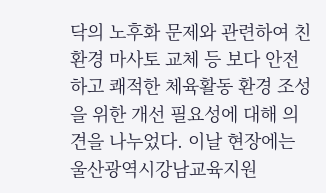닥의 노후화 문제와 관련하여 친환경 마사토 교체 등 보다 안전하고 쾌적한 체육활동 환경 조성을 위한 개선 필요성에 대해 의견을 나누었다. 이날 현장에는 울산광역시강남교육지원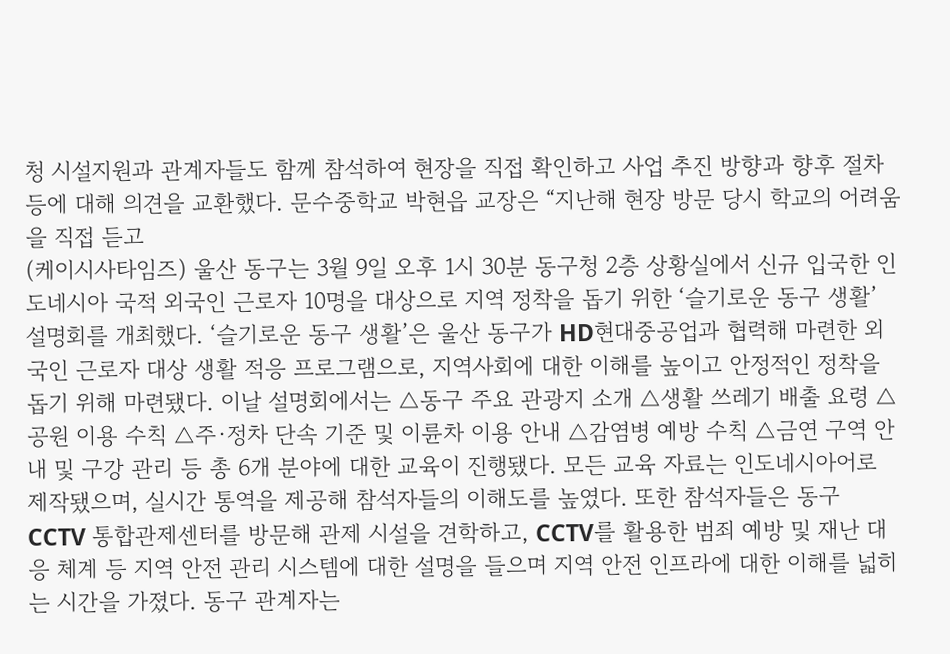청 시설지원과 관계자들도 함께 참석하여 현장을 직접 확인하고 사업 추진 방향과 향후 절차 등에 대해 의견을 교환했다. 문수중학교 박현읍 교장은 “지난해 현장 방문 당시 학교의 어려움을 직접 듣고
(케이시사타임즈) 울산 동구는 3월 9일 오후 1시 30분 동구청 2층 상황실에서 신규 입국한 인도네시아 국적 외국인 근로자 10명을 대상으로 지역 정착을 돕기 위한 ‘슬기로운 동구 생활’ 설명회를 개최했다. ‘슬기로운 동구 생활’은 울산 동구가 HD현대중공업과 협력해 마련한 외국인 근로자 대상 생활 적응 프로그램으로, 지역사회에 대한 이해를 높이고 안정적인 정착을 돕기 위해 마련됐다. 이날 설명회에서는 △동구 주요 관광지 소개 △생활 쓰레기 배출 요령 △공원 이용 수칙 △주·정차 단속 기준 및 이륜차 이용 안내 △감염병 예방 수칙 △금연 구역 안내 및 구강 관리 등 총 6개 분야에 대한 교육이 진행됐다. 모든 교육 자료는 인도네시아어로 제작됐으며, 실시간 통역을 제공해 참석자들의 이해도를 높였다. 또한 참석자들은 동구 CCTV 통합관제센터를 방문해 관제 시설을 견학하고, CCTV를 활용한 범죄 예방 및 재난 대응 체계 등 지역 안전 관리 시스템에 대한 설명을 들으며 지역 안전 인프라에 대한 이해를 넓히는 시간을 가졌다. 동구 관계자는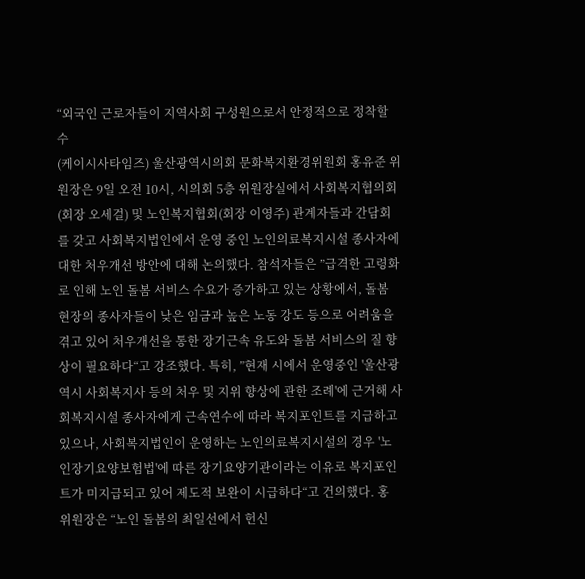“외국인 근로자들이 지역사회 구성원으로서 안정적으로 정착할 수
(케이시사타임즈) 울산광역시의회 문화복지환경위원회 홍유준 위원장은 9일 오전 10시, 시의회 5층 위원장실에서 사회복지협의회(회장 오세걸) 및 노인복지협회(회장 이영주) 관계자들과 간담회를 갖고 사회복지법인에서 운영 중인 노인의료복지시설 종사자에 대한 처우개선 방안에 대해 논의했다. 참석자들은 ”급격한 고령화로 인해 노인 돌봄 서비스 수요가 증가하고 있는 상황에서, 돌봄 현장의 종사자들이 낮은 임금과 높은 노동 강도 등으로 어려움을 겪고 있어 처우개선을 통한 장기근속 유도와 돌봄 서비스의 질 향상이 필요하다“고 강조했다. 특히, ”현재 시에서 운영중인 '울산광역시 사회복지사 등의 처우 및 지위 향상에 관한 조례'에 근거해 사회복지시설 종사자에게 근속연수에 따라 복지포인트를 지급하고 있으나, 사회복지법인이 운영하는 노인의료복지시설의 경우 '노인장기요양보험법'에 따른 장기요양기관이라는 이유로 복지포인트가 미지급되고 있어 제도적 보완이 시급하다“고 건의했다. 홍 위원장은 “노인 돌봄의 최일선에서 헌신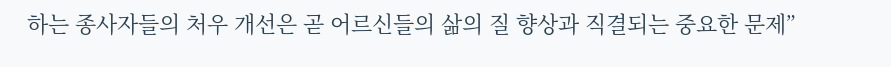하는 종사자들의 처우 개선은 곧 어르신들의 삶의 질 향상과 직결되는 중요한 문제”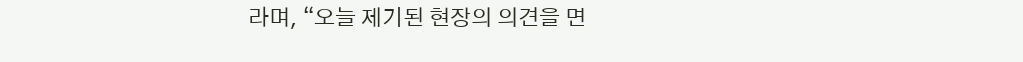라며, “오늘 제기된 현장의 의견을 면